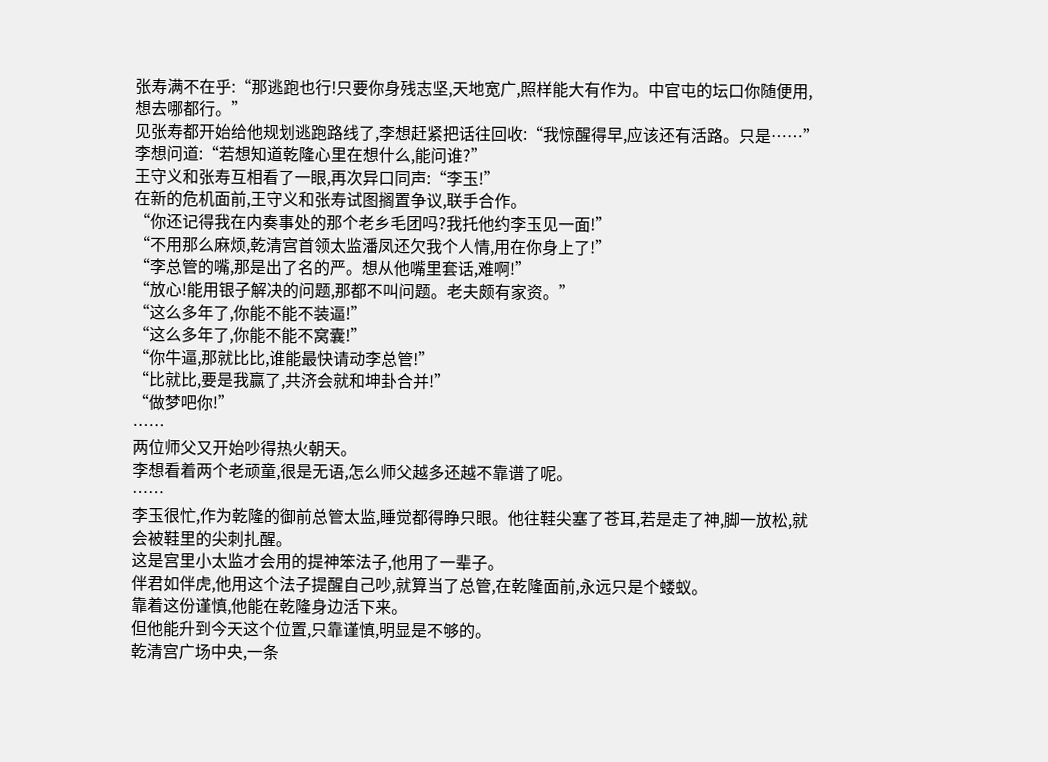张寿满不在乎:“那逃跑也行!只要你身残志坚,天地宽广,照样能大有作为。中官屯的坛口你随便用,想去哪都行。”
见张寿都开始给他规划逃跑路线了,李想赶紧把话往回收:“我惊醒得早,应该还有活路。只是……”
李想问道:“若想知道乾隆心里在想什么,能问谁?”
王守义和张寿互相看了一眼,再次异口同声:“李玉!”
在新的危机面前,王守义和张寿试图搁置争议,联手合作。
“你还记得我在内奏事处的那个老乡毛团吗?我托他约李玉见一面!”
“不用那么麻烦,乾清宫首领太监潘凤还欠我个人情,用在你身上了!”
“李总管的嘴,那是出了名的严。想从他嘴里套话,难啊!”
“放心!能用银子解决的问题,那都不叫问题。老夫颇有家资。”
“这么多年了,你能不能不装逼!”
“这么多年了,你能不能不窝囊!”
“你牛逼,那就比比,谁能最快请动李总管!”
“比就比,要是我赢了,共济会就和坤卦合并!”
“做梦吧你!”
……
两位师父又开始吵得热火朝天。
李想看着两个老顽童,很是无语,怎么师父越多还越不靠谱了呢。
……
李玉很忙,作为乾隆的御前总管太监,睡觉都得睁只眼。他往鞋尖塞了苍耳,若是走了神,脚一放松,就会被鞋里的尖刺扎醒。
这是宫里小太监才会用的提神笨法子,他用了一辈子。
伴君如伴虎,他用这个法子提醒自己吵,就算当了总管,在乾隆面前,永远只是个蝼蚁。
靠着这份谨慎,他能在乾隆身边活下来。
但他能升到今天这个位置,只靠谨慎,明显是不够的。
乾清宫广场中央,一条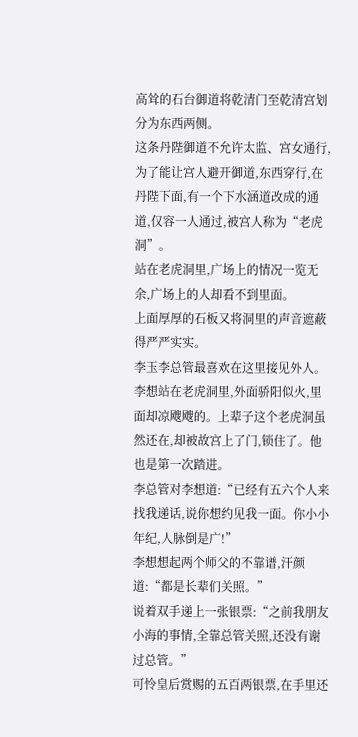高耸的石台御道将乾清门至乾清宫划分为东西两侧。
这条丹陛御道不允许太监、宫女通行,为了能让宫人避开御道,东西穿行,在丹陛下面,有一个下水涵道改成的通道,仅容一人通过,被宫人称为“老虎洞”。
站在老虎洞里,广场上的情况一览无余,广场上的人却看不到里面。
上面厚厚的石板又将洞里的声音遮蔽得严严实实。
李玉李总管最喜欢在这里接见外人。
李想站在老虎洞里,外面骄阳似火,里面却凉飕飕的。上辈子这个老虎洞虽然还在,却被故宫上了门,锁住了。他也是第一次踏进。
李总管对李想道:“已经有五六个人来找我递话,说你想约见我一面。你小小年纪,人脉倒是广!”
李想想起两个师父的不靠谱,汗颜道:“都是长辈们关照。”
说着双手递上一张银票:“之前我朋友小海的事情,全靠总管关照,还没有谢过总管。”
可怜皇后赏赐的五百两银票,在手里还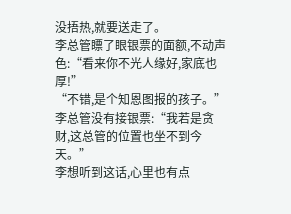没捂热,就要送走了。
李总管瞟了眼银票的面额,不动声色:“看来你不光人缘好,家底也厚!”
“不错,是个知恩图报的孩子。”李总管没有接银票:“我若是贪财,这总管的位置也坐不到今天。”
李想听到这话,心里也有点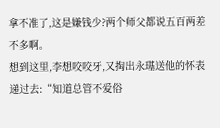拿不准了,这是嫌钱少?两个师父都说五百两差不多啊。
想到这里,李想咬咬牙,又掏出永璂送他的怀表递过去:“知道总管不爱俗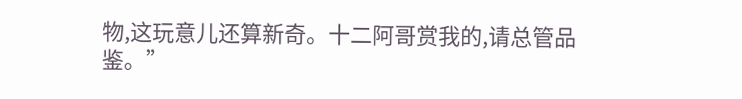物,这玩意儿还算新奇。十二阿哥赏我的,请总管品鉴。”